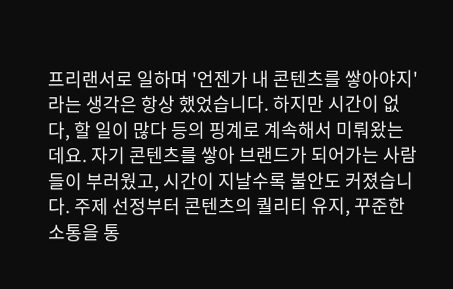프리랜서로 일하며 '언젠가 내 콘텐츠를 쌓아야지'라는 생각은 항상 했었습니다. 하지만 시간이 없다, 할 일이 많다 등의 핑계로 계속해서 미뤄왔는데요. 자기 콘텐츠를 쌓아 브랜드가 되어가는 사람들이 부러웠고, 시간이 지날수록 불안도 커졌습니다. 주제 선정부터 콘텐츠의 퀄리티 유지, 꾸준한 소통을 통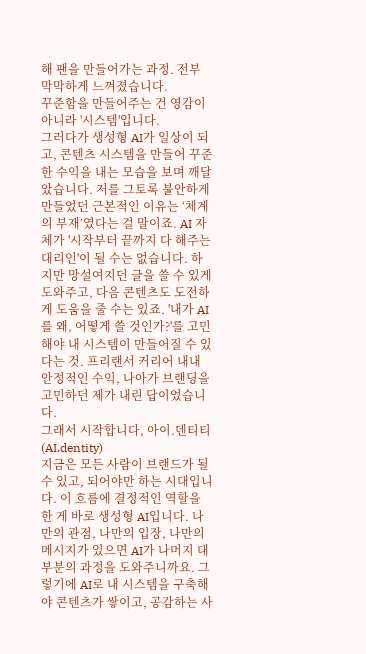해 팬을 만들어가는 과정. 전부 막막하게 느껴졌습니다.
꾸준함을 만들어주는 건 영감이 아니라 '시스템'입니다.
그러다가 생성형 AI가 일상이 되고, 콘텐츠 시스템을 만들어 꾸준한 수익을 내는 모습을 보며 깨달았습니다. 저를 그토록 불안하게 만들었던 근본적인 이유는 ‘체계의 부재’였다는 걸 말이죠. AI 자체가 '시작부터 끝까지 다 해주는 대리인'이 될 수는 없습니다. 하지만 망설여지던 글을 쓸 수 있게 도와주고, 다음 콘텐츠도 도전하게 도움을 줄 수는 있죠. '내가 AI를 왜, 어떻게 쓸 것인가?'를 고민해야 내 시스템이 만들어질 수 있다는 것. 프리랜서 커리어 내내 안정적인 수익, 나아가 브랜딩을 고민하던 제가 내린 답이었습니다.
그래서 시작합니다, 아이.덴티티 (AI.dentity)
지금은 모든 사람이 브랜드가 될 수 있고, 되어야만 하는 시대입니다. 이 흐름에 결정적인 역할을 한 게 바로 생성형 AI입니다. 나만의 관점, 나만의 입장, 나만의 메시지가 있으면 AI가 나머지 대부분의 과정을 도와주니까요. 그렇기에 AI로 내 시스템을 구축해야 콘텐츠가 쌓이고, 공감하는 사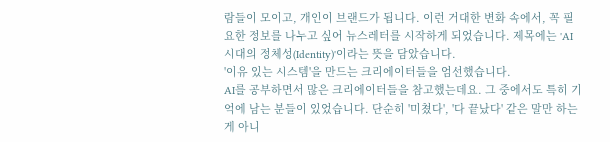람들이 모이고, 개인이 브랜드가 됩니다. 이런 거대한 변화 속에서, 꼭 필요한 정보를 나누고 싶어 뉴스레터를 시작하게 되었습니다. 제목에는 'AI 시대의 정체성(Identity)'이라는 뜻을 담았습니다.
'이유 있는 시스템'을 만드는 크리에이터들을 엄선했습니다.
AI를 공부하면서 많은 크리에이터들을 참고했는데요. 그 중에서도 특히 기억에 남는 분들이 있었습니다. 단순히 '미쳤다', '다 끝났다' 같은 말만 하는 게 아니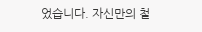었습니다. 자신만의 철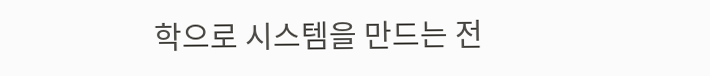학으로 시스템을 만드는 전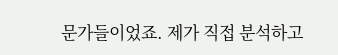문가들이었죠. 제가 직접 분석하고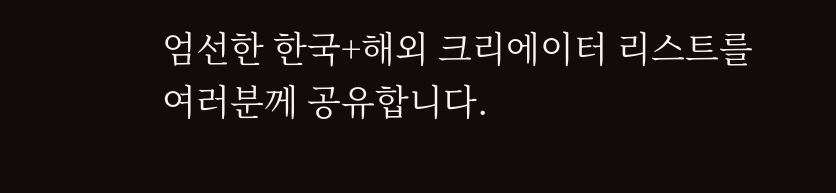엄선한 한국+해외 크리에이터 리스트를 여러분께 공유합니다.